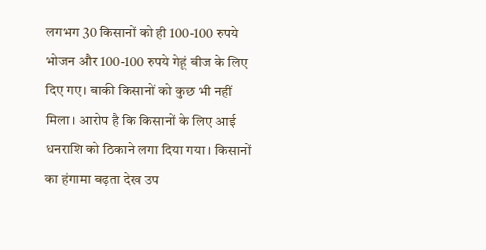लगभग 30 किसानों को ही 100-100 रुपये भोजन और 100-100 रुपये गेहूं बीज के लिए दिए गए। बाकी किसानों को कुछ भी नहीं मिला। आरोप है कि किसानों के लिए आई धनराशि को ठिकाने लगा दिया गया। किसानों का हंगामा बढ़ता देख उप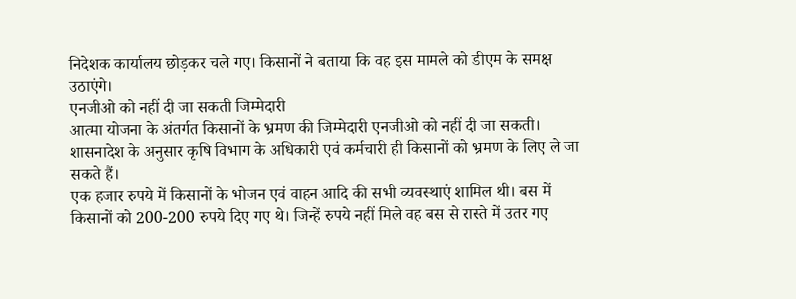निदेशक कार्यालय छोड़कर चले गए। किसानों ने बताया कि वह इस मामले को डीएम के समक्ष उठाएंगे।
एनजीओ को नहीं दी जा सकती जिम्मेदारी
आत्मा योजना के अंतर्गत किसानों के भ्रमण की जिम्मेदारी एनजीओ को नहीं दी जा सकती। शासनादेश के अनुसार कृषि विभाग के अधिकारी एवं कर्मचारी ही किसानों को भ्रमण के लिए ले जा सकते हैं।
एक हजार रुपये में किसानों के भोजन एवं वाहन आदि की सभी व्यवस्थाएं शामिल थी। बस में किसानों को 200-200 रुपये दिए गए थे। जिन्हें रुपये नहीं मिले वह बस से रास्ते में उतर गए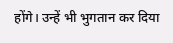होंगे। उन्हें भी भुगतान कर दिया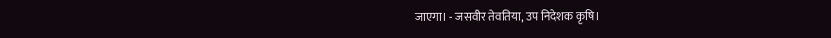जाएगा। - जसवीर तेवतिया, उप निदेशक कृषि।